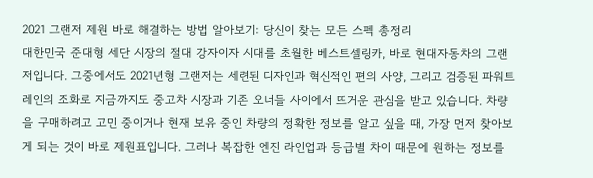2021 그랜저 제원 바로 해결하는 방법 알아보기: 당신이 찾는 모든 스펙 총정리
대한민국 준대형 세단 시장의 절대 강자이자 시대를 초월한 베스트셀링카, 바로 현대자동차의 그랜저입니다. 그중에서도 2021년형 그랜저는 세련된 디자인과 혁신적인 편의 사양, 그리고 검증된 파워트레인의 조화로 지금까지도 중고차 시장과 기존 오너들 사이에서 뜨거운 관심을 받고 있습니다. 차량을 구매하려고 고민 중이거나 현재 보유 중인 차량의 정확한 정보를 알고 싶을 때, 가장 먼저 찾아보게 되는 것이 바로 제원표입니다. 그러나 복잡한 엔진 라인업과 등급별 차이 때문에 원하는 정보를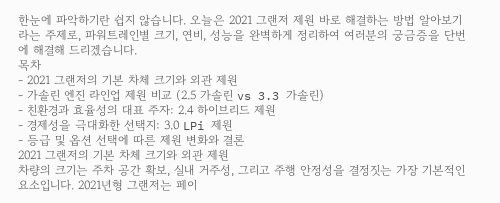한눈에 파악하기란 쉽지 않습니다. 오늘은 2021 그랜저 제원 바로 해결하는 방법 알아보기라는 주제로, 파워트레인별 크기, 연비, 성능을 완벽하게 정리하여 여러분의 궁금증을 단번에 해결해 드리겠습니다.
목차
- 2021 그랜저의 기본 차체 크기와 외관 제원
- 가솔린 엔진 라인업 제원 비교 (2.5 가솔린 vs 3.3 가솔린)
- 친환경과 효율성의 대표 주자: 2.4 하이브리드 제원
- 경제성을 극대화한 선택지: 3.0 LPi 제원
- 등급 및 옵션 선택에 따른 제원 변화와 결론
2021 그랜저의 기본 차체 크기와 외관 제원
차량의 크기는 주차 공간 확보, 실내 거주성, 그리고 주행 안정성을 결정짓는 가장 기본적인 요소입니다. 2021년형 그랜저는 페이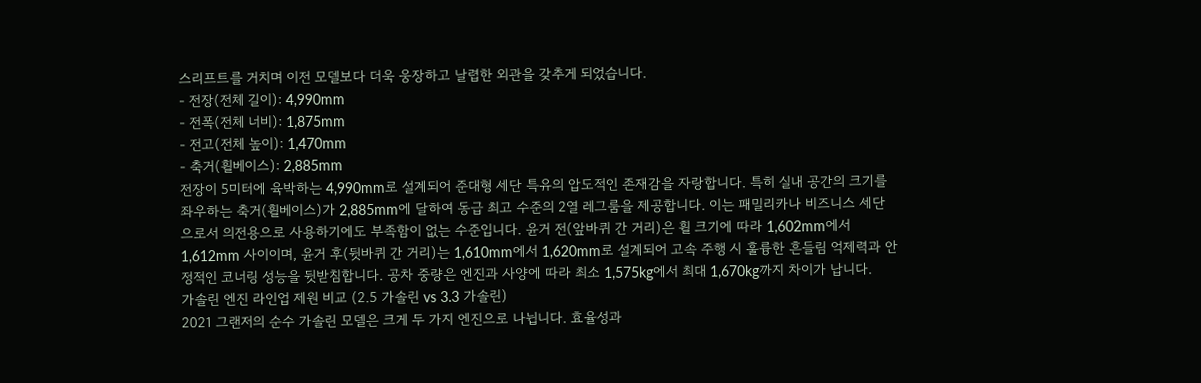스리프트를 거치며 이전 모델보다 더욱 웅장하고 날렵한 외관을 갖추게 되었습니다.
- 전장(전체 길이): 4,990mm
- 전폭(전체 너비): 1,875mm
- 전고(전체 높이): 1,470mm
- 축거(휠베이스): 2,885mm
전장이 5미터에 육박하는 4,990mm로 설계되어 준대형 세단 특유의 압도적인 존재감을 자랑합니다. 특히 실내 공간의 크기를 좌우하는 축거(휠베이스)가 2,885mm에 달하여 동급 최고 수준의 2열 레그룸을 제공합니다. 이는 패밀리카나 비즈니스 세단으로서 의전용으로 사용하기에도 부족함이 없는 수준입니다. 윤거 전(앞바퀴 간 거리)은 휠 크기에 따라 1,602mm에서 1,612mm 사이이며, 윤거 후(뒷바퀴 간 거리)는 1,610mm에서 1,620mm로 설계되어 고속 주행 시 훌륭한 흔들림 억제력과 안정적인 코너링 성능을 뒷받침합니다. 공차 중량은 엔진과 사양에 따라 최소 1,575kg에서 최대 1,670kg까지 차이가 납니다.
가솔린 엔진 라인업 제원 비교 (2.5 가솔린 vs 3.3 가솔린)
2021 그랜저의 순수 가솔린 모델은 크게 두 가지 엔진으로 나뉩니다. 효율성과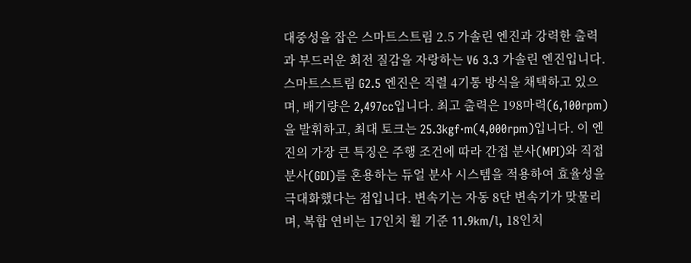대중성을 잡은 스마트스트림 2.5 가솔린 엔진과 강력한 출력과 부드러운 회전 질감을 자랑하는 V6 3.3 가솔린 엔진입니다.
스마트스트림 G2.5 엔진은 직렬 4기통 방식을 채택하고 있으며, 배기량은 2,497cc입니다. 최고 출력은 198마력(6,100rpm)을 발휘하고, 최대 토크는 25.3kgf·m(4,000rpm)입니다. 이 엔진의 가장 큰 특징은 주행 조건에 따라 간접 분사(MPI)와 직접 분사(GDI)를 혼용하는 듀얼 분사 시스템을 적용하여 효율성을 극대화했다는 점입니다. 변속기는 자동 8단 변속기가 맞물리며, 복합 연비는 17인치 휠 기준 11.9km/l, 18인치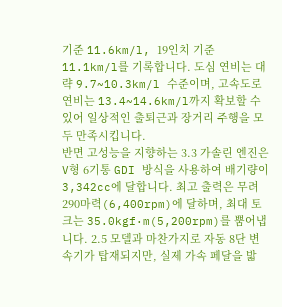기준 11.6km/l, 19인치 기준 11.1km/l를 기록합니다. 도심 연비는 대략 9.7~10.3km/l 수준이며, 고속도로 연비는 13.4~14.6km/l까지 확보할 수 있어 일상적인 출퇴근과 장거리 주행을 모두 만족시킵니다.
반면 고성능을 지향하는 3.3 가솔린 엔진은 V형 6기통 GDI 방식을 사용하여 배기량이 3,342cc에 달합니다. 최고 출력은 무려 290마력(6,400rpm)에 달하며, 최대 토크는 35.0kgf·m(5,200rpm)를 뿜어냅니다. 2.5 모델과 마찬가지로 자동 8단 변속기가 탑재되지만, 실제 가속 페달을 밟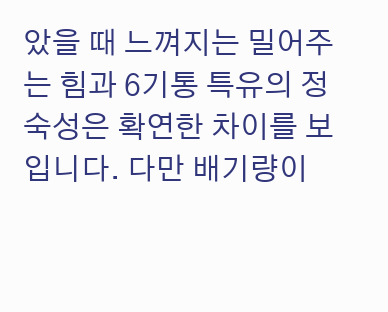았을 때 느껴지는 밀어주는 힘과 6기통 특유의 정숙성은 확연한 차이를 보입니다. 다만 배기량이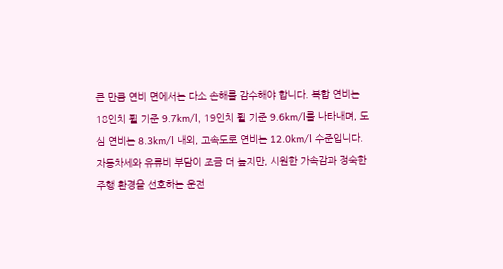큰 만큼 연비 면에서는 다소 손해를 감수해야 합니다. 복합 연비는 18인치 휠 기준 9.7km/l, 19인치 휠 기준 9.6km/l를 나타내며, 도심 연비는 8.3km/l 내외, 고속도로 연비는 12.0km/l 수준입니다. 자동차세와 유류비 부담이 조금 더 높지만, 시원한 가속감과 정숙한 주행 환경을 선호하는 운전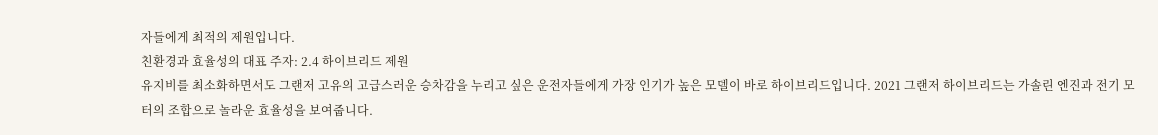자들에게 최적의 제원입니다.
친환경과 효율성의 대표 주자: 2.4 하이브리드 제원
유지비를 최소화하면서도 그랜저 고유의 고급스러운 승차감을 누리고 싶은 운전자들에게 가장 인기가 높은 모델이 바로 하이브리드입니다. 2021 그랜저 하이브리드는 가솔린 엔진과 전기 모터의 조합으로 놀라운 효율성을 보여줍니다.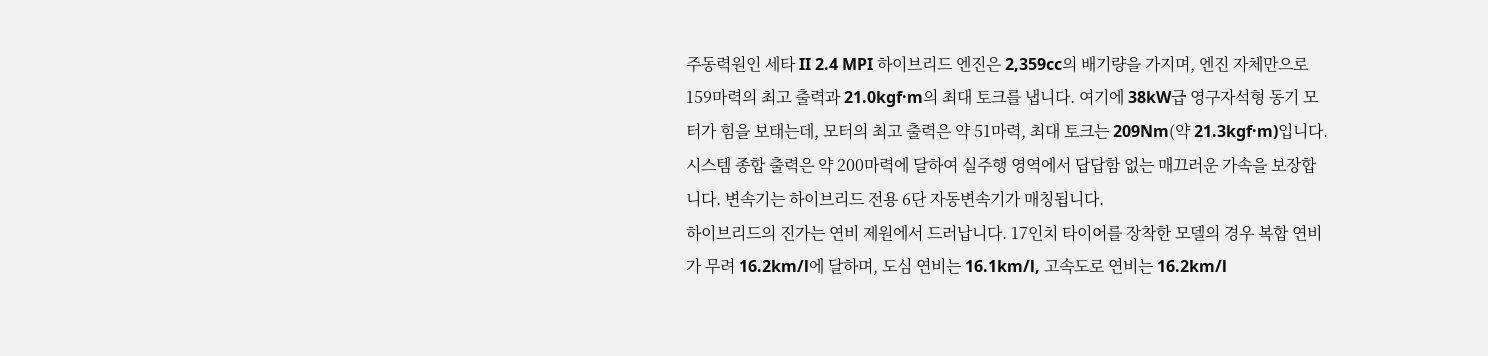주동력원인 세타 II 2.4 MPI 하이브리드 엔진은 2,359cc의 배기량을 가지며, 엔진 자체만으로 159마력의 최고 출력과 21.0kgf·m의 최대 토크를 냅니다. 여기에 38kW급 영구자석형 동기 모터가 힘을 보태는데, 모터의 최고 출력은 약 51마력, 최대 토크는 209Nm(약 21.3kgf·m)입니다. 시스템 종합 출력은 약 200마력에 달하여 실주행 영역에서 답답함 없는 매끄러운 가속을 보장합니다. 변속기는 하이브리드 전용 6단 자동변속기가 매칭됩니다.
하이브리드의 진가는 연비 제원에서 드러납니다. 17인치 타이어를 장착한 모델의 경우 복합 연비가 무려 16.2km/l에 달하며, 도심 연비는 16.1km/l, 고속도로 연비는 16.2km/l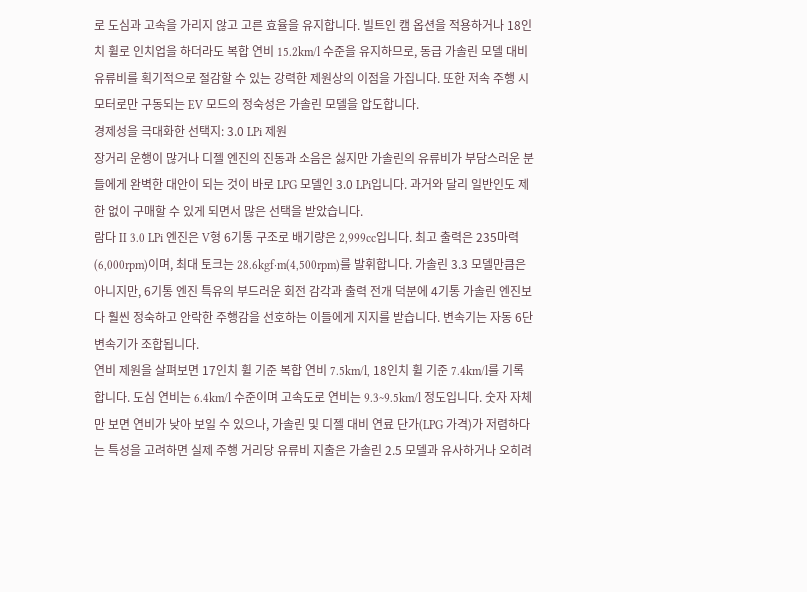로 도심과 고속을 가리지 않고 고른 효율을 유지합니다. 빌트인 캠 옵션을 적용하거나 18인치 휠로 인치업을 하더라도 복합 연비 15.2km/l 수준을 유지하므로, 동급 가솔린 모델 대비 유류비를 획기적으로 절감할 수 있는 강력한 제원상의 이점을 가집니다. 또한 저속 주행 시 모터로만 구동되는 EV 모드의 정숙성은 가솔린 모델을 압도합니다.
경제성을 극대화한 선택지: 3.0 LPi 제원
장거리 운행이 많거나 디젤 엔진의 진동과 소음은 싫지만 가솔린의 유류비가 부담스러운 분들에게 완벽한 대안이 되는 것이 바로 LPG 모델인 3.0 LPi입니다. 과거와 달리 일반인도 제한 없이 구매할 수 있게 되면서 많은 선택을 받았습니다.
람다 II 3.0 LPi 엔진은 V형 6기통 구조로 배기량은 2,999cc입니다. 최고 출력은 235마력(6,000rpm)이며, 최대 토크는 28.6kgf·m(4,500rpm)를 발휘합니다. 가솔린 3.3 모델만큼은 아니지만, 6기통 엔진 특유의 부드러운 회전 감각과 출력 전개 덕분에 4기통 가솔린 엔진보다 훨씬 정숙하고 안락한 주행감을 선호하는 이들에게 지지를 받습니다. 변속기는 자동 6단 변속기가 조합됩니다.
연비 제원을 살펴보면 17인치 휠 기준 복합 연비 7.5km/l, 18인치 휠 기준 7.4km/l를 기록합니다. 도심 연비는 6.4km/l 수준이며 고속도로 연비는 9.3~9.5km/l 정도입니다. 숫자 자체만 보면 연비가 낮아 보일 수 있으나, 가솔린 및 디젤 대비 연료 단가(LPG 가격)가 저렴하다는 특성을 고려하면 실제 주행 거리당 유류비 지출은 가솔린 2.5 모델과 유사하거나 오히려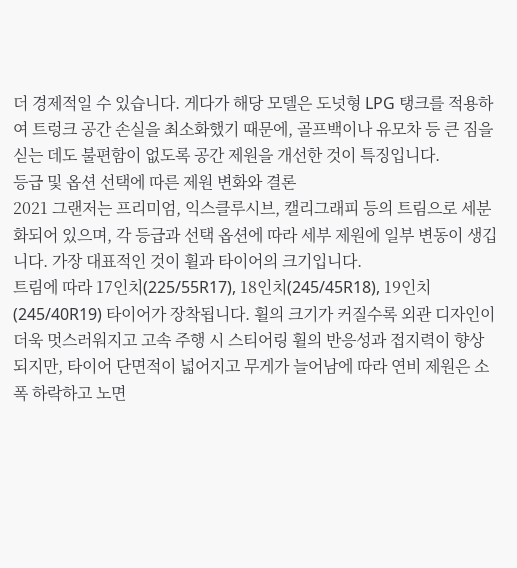더 경제적일 수 있습니다. 게다가 해당 모델은 도넛형 LPG 탱크를 적용하여 트렁크 공간 손실을 최소화했기 때문에, 골프백이나 유모차 등 큰 짐을 싣는 데도 불편함이 없도록 공간 제원을 개선한 것이 특징입니다.
등급 및 옵션 선택에 따른 제원 변화와 결론
2021 그랜저는 프리미엄, 익스클루시브, 캘리그래피 등의 트림으로 세분화되어 있으며, 각 등급과 선택 옵션에 따라 세부 제원에 일부 변동이 생깁니다. 가장 대표적인 것이 휠과 타이어의 크기입니다.
트림에 따라 17인치(225/55R17), 18인치(245/45R18), 19인치(245/40R19) 타이어가 장착됩니다. 휠의 크기가 커질수록 외관 디자인이 더욱 멋스러워지고 고속 주행 시 스티어링 휠의 반응성과 접지력이 향상되지만, 타이어 단면적이 넓어지고 무게가 늘어남에 따라 연비 제원은 소폭 하락하고 노면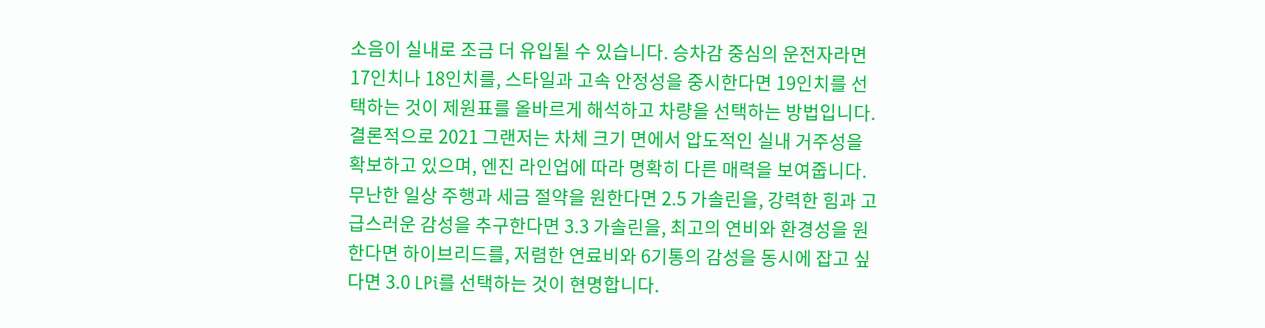소음이 실내로 조금 더 유입될 수 있습니다. 승차감 중심의 운전자라면 17인치나 18인치를, 스타일과 고속 안정성을 중시한다면 19인치를 선택하는 것이 제원표를 올바르게 해석하고 차량을 선택하는 방법입니다.
결론적으로 2021 그랜저는 차체 크기 면에서 압도적인 실내 거주성을 확보하고 있으며, 엔진 라인업에 따라 명확히 다른 매력을 보여줍니다. 무난한 일상 주행과 세금 절약을 원한다면 2.5 가솔린을, 강력한 힘과 고급스러운 감성을 추구한다면 3.3 가솔린을, 최고의 연비와 환경성을 원한다면 하이브리드를, 저렴한 연료비와 6기통의 감성을 동시에 잡고 싶다면 3.0 LPi를 선택하는 것이 현명합니다.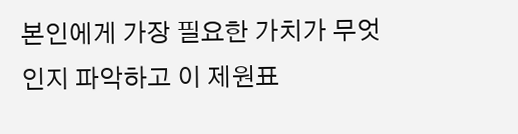본인에게 가장 필요한 가치가 무엇인지 파악하고 이 제원표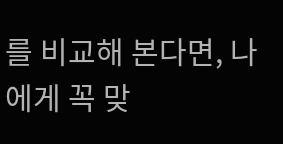를 비교해 본다면, 나에게 꼭 맞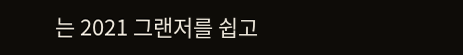는 2021 그랜저를 쉽고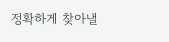정확하게 찾아낼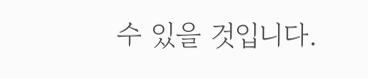수 있을 것입니다.